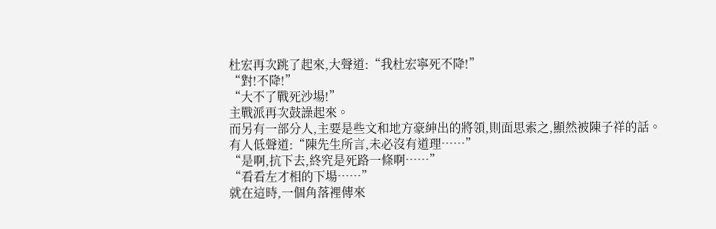杜宏再次跳了起來,大聲道:“我杜宏寧死不降!”
“對!不降!”
“大不了戰死沙場!”
主戰派再次鼓譟起來。
而另有一部分人,主要是些文和地方豪紳出的將領,則面思索之,顯然被陳子祥的話。
有人低聲道:“陳先生所言,未必沒有道理……”
“是啊,抗下去,終究是死路一條啊……”
“看看左才相的下場……”
就在這時,一個角落裡傳來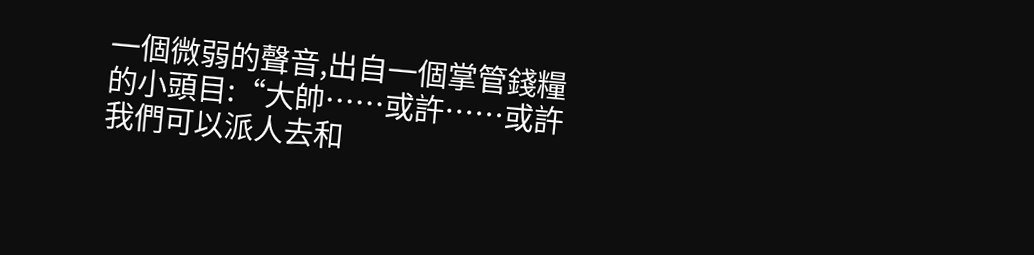一個微弱的聲音,出自一個掌管錢糧的小頭目:“大帥……或許……或許我們可以派人去和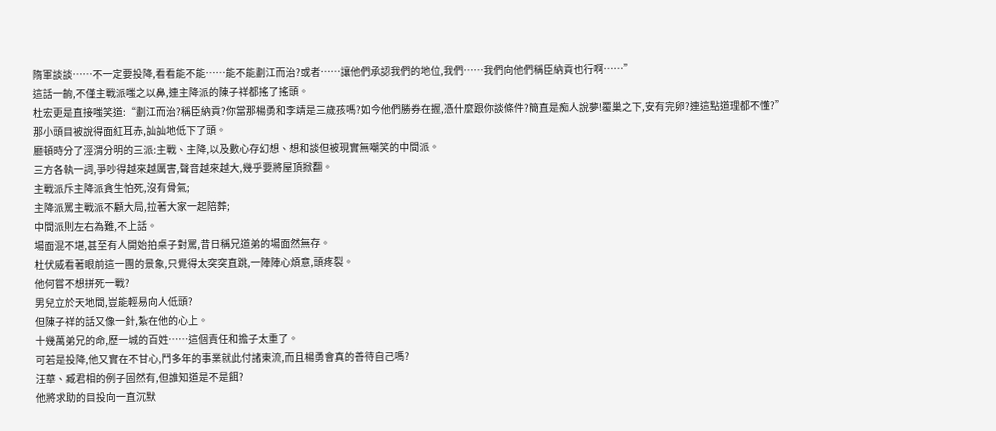隋軍談談……不一定要投降,看看能不能……能不能劃江而治?或者……讓他們承認我們的地位,我們……我們向他們稱臣納貢也行啊……”
這話一齣,不僅主戰派嗤之以鼻,連主降派的陳子祥都搖了搖頭。
杜宏更是直接嗤笑道:“劃江而治?稱臣納貢?你當那楊勇和李靖是三歲孩嗎?如今他們勝券在握,憑什麼跟你談條件?簡直是痴人說夢!覆巢之下,安有完卵?連這點道理都不懂?”
那小頭目被說得面紅耳赤,訕訕地低下了頭。
廳頓時分了涇渭分明的三派:主戰、主降,以及數心存幻想、想和談但被現實無嘲笑的中間派。
三方各執一詞,爭吵得越來越厲害,聲音越來越大,幾乎要將屋頂掀翻。
主戰派斥主降派貪生怕死,沒有骨氣;
主降派罵主戰派不顧大局,拉著大家一起陪葬;
中間派則左右為難,不上話。
場面混不堪,甚至有人開始拍桌子對罵,昔日稱兄道弟的場面然無存。
杜伏威看著眼前這一團的景象,只覺得太突突直跳,一陣陣心煩意,頭疼裂。
他何嘗不想拼死一戰?
男兒立於天地間,豈能輕易向人低頭?
但陳子祥的話又像一針,紮在他的心上。
十幾萬弟兄的命,歷一城的百姓……這個責任和擔子太重了。
可若是投降,他又實在不甘心,鬥多年的事業就此付諸東流,而且楊勇會真的善待自己嗎?
汪華、臧君相的例子固然有,但誰知道是不是餌?
他將求助的目投向一直沉默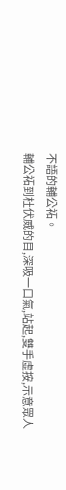不語的輔公祏。
輔公祏到杜伏威的目,深吸一口氣,站起,雙手虛按,示意眾人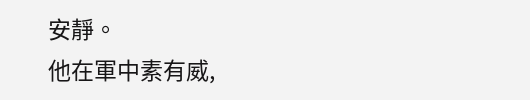安靜。
他在軍中素有威,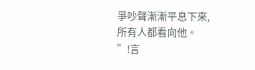爭吵聲漸漸平息下來,所有人都看向他。
”!言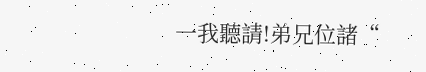一我聽請!弟兄位諸“